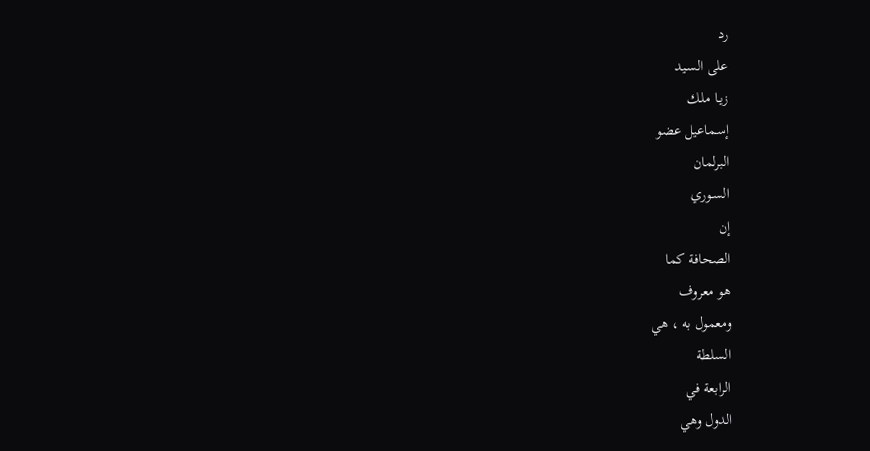رد
على السـيد
زيـا ملـك
إسـماعيل عضو
البرلمان
السـوري
إن
الصحافة كما
هو معروف
ومعمول به ، هي
السلطة
الرابعة في
الدول وهي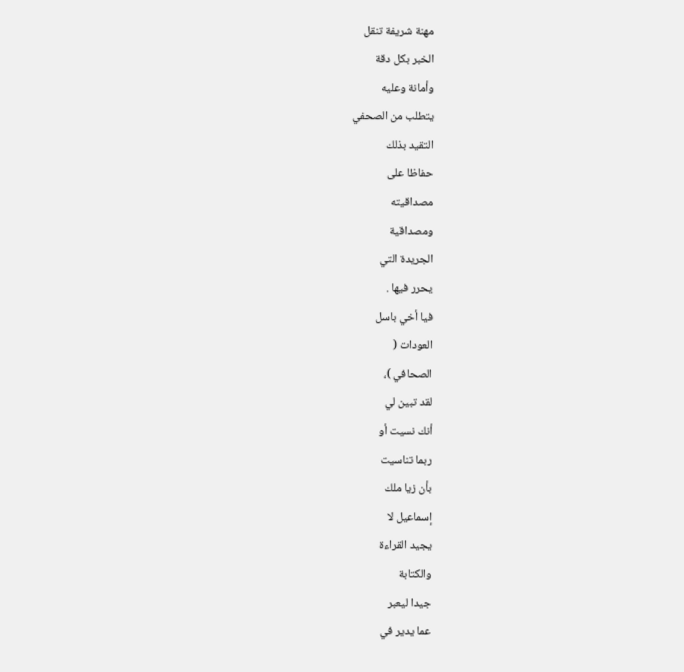مهنة شريفة تنقل
الخبر بكل دقة
وأمانة وعليه
يتطلب من الصحفي
التقيد بذلك
حفاظا على
مصداقيته
ومصداقية
الجريدة التي
يحرر فيها .
فيا أخي باسل
العودات (
الصحافي )،
لقد تبين لي
أنك نسيت أو
ربما تناسيت
بأن زيا ملك
إسماعيل لا
يجيد القراءة
والكتابة
جيدا ليعبر
عما يدير في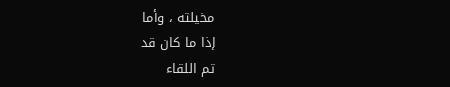مخيلته ، وأما
إذا ما كان قد
تم اللقاء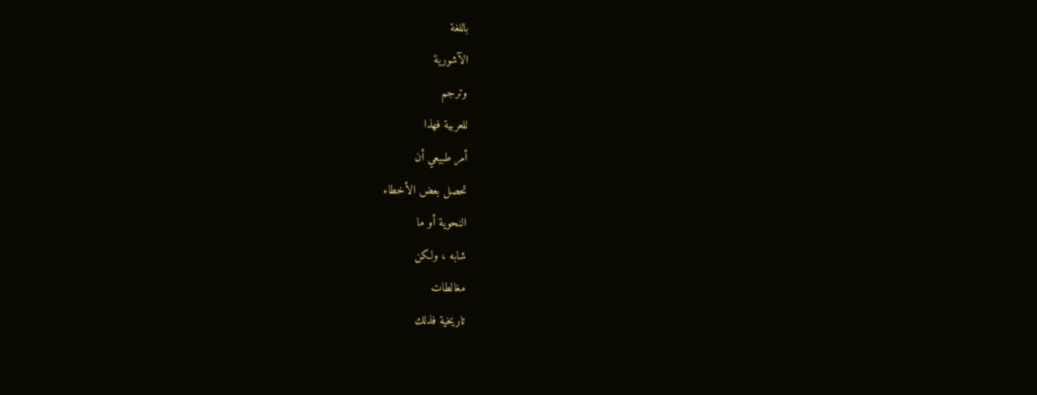باللغة
الآشورية
وترجم
للعربية فهذا
أمر طبيعي أن
تحصل بعض الأخطاء
النحوية أو ما
شابه ، ولكن
مغالطات
تاريخية فذلك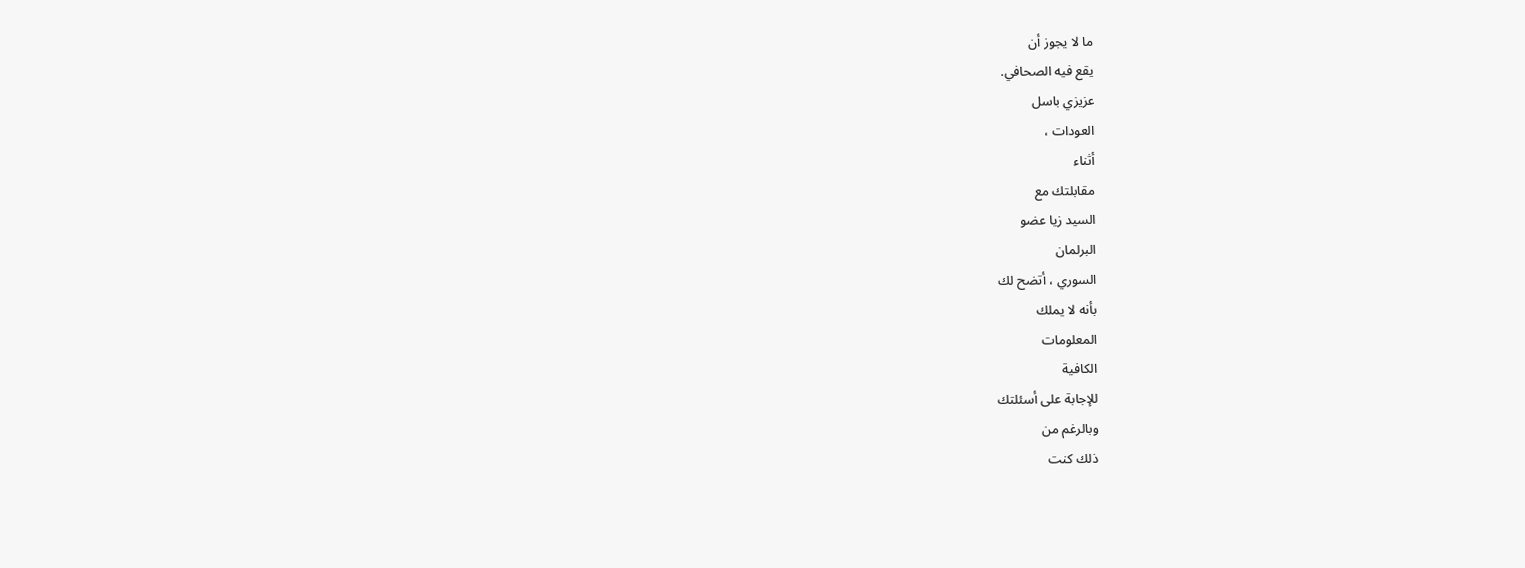ما لا يجوز أن
يقع فيه الصحافي.
عزيزي باسل
العودات ،
أثناء
مقابلتك مع
السيد زيا عضو
البرلمان
السوري ، أتضح لك
بأنه لا يملك
المعلومات
الكافية
للإجابة على أسئلتك
وبالرغم من
ذلك كنت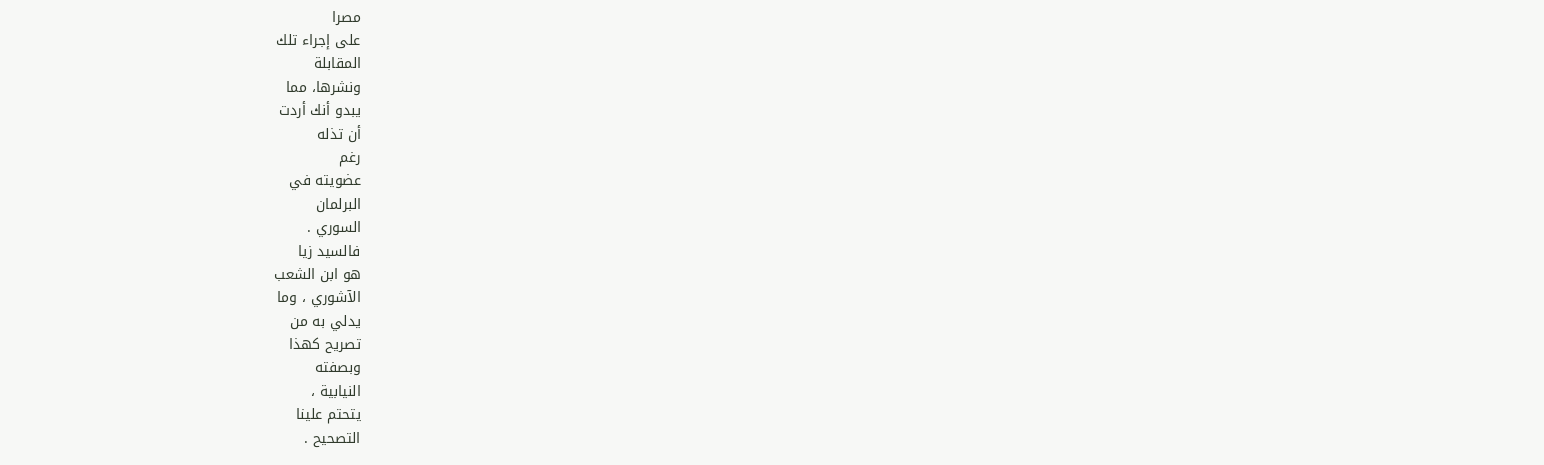مصرا
على إجراء تلك
المقابلة
ونشرها، مما
يبدو أنك أردت
أن تذله
رغم
عضويته في
البرلمان
السوري .
فالسيد زيا
هو ابن الشعب
الآشوري ، وما
يدلي به من
تصريح كهذا
وبصفته
النيابية ،
يتحتم علينا
التصحيح .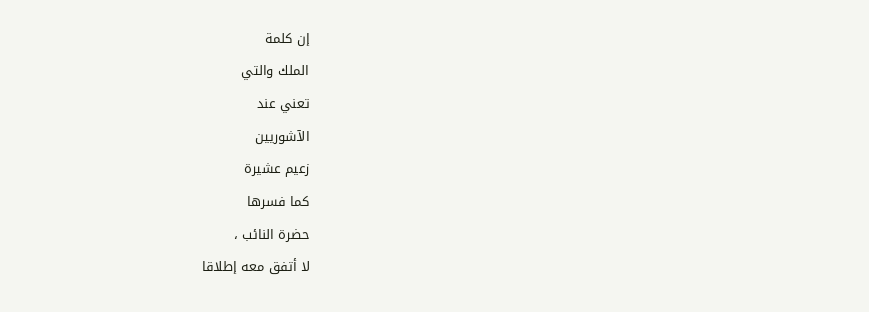إن كلمة
الملك والتي
تعني عند
الآشوريين
زعيم عشيرة
كما فسرها
حضرة النائب ،
لا أتفق معه إطلاقا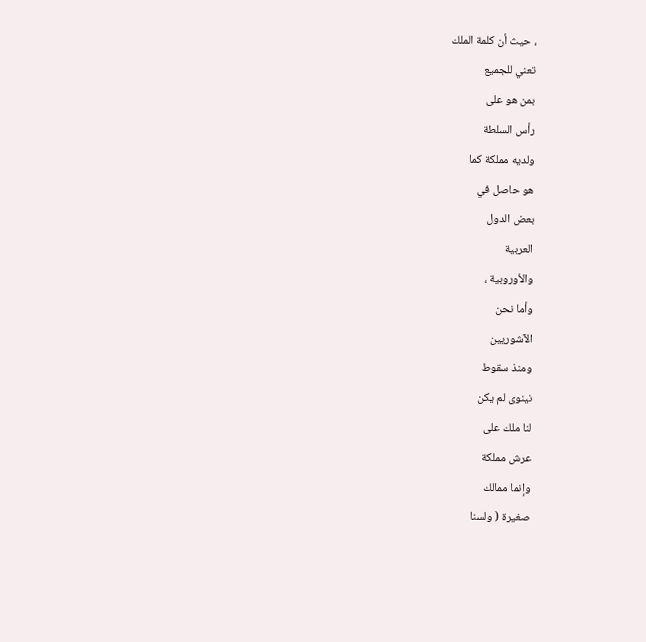، حيث أن كلمة الملك
تعني للجميع
بمن هو على
رأس السلطة
ولديه مملكة كما
هو حاصل في
بعض الدول
العربية
والأوروبية ،
وأما نحن
الآشوريين
ومنذ سقوط
نينوى لم يكن
لنا ملك على
عرش مملكة
وإنما ممالك
صغيرة ( ولسنا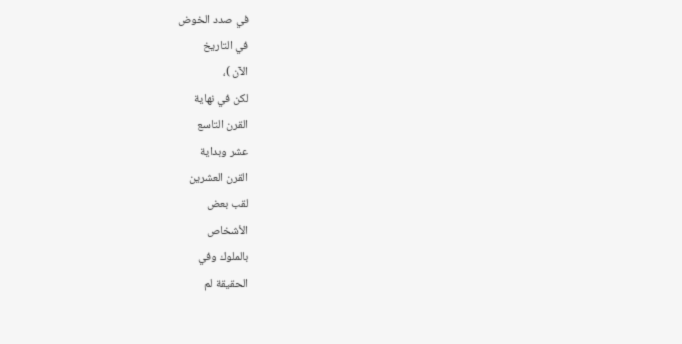في صدد الخوض
في التاريخ
الآن )،
لكن في نهاية
القرن التاسع
عشر وبداية
القرن العشرين
لقب بعض
الأشخاص
بالملوك وفي
الحقيقة لم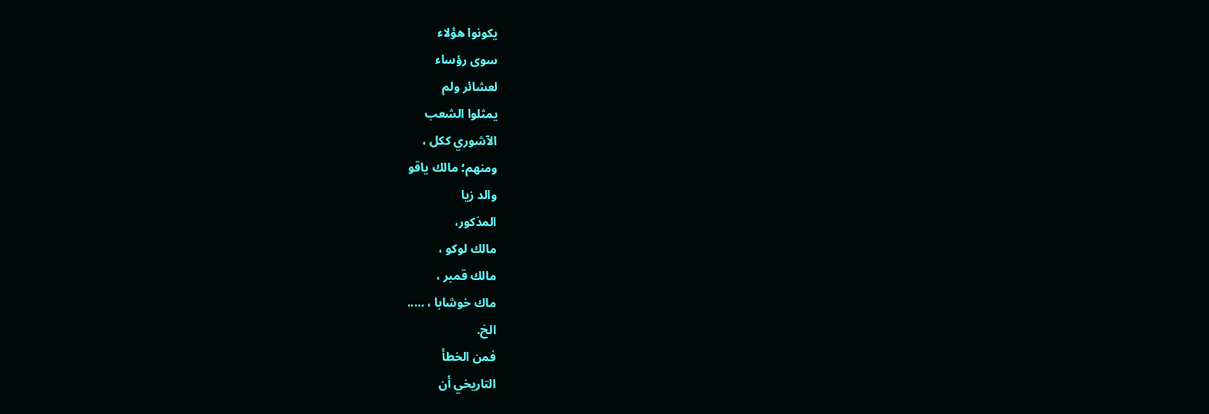يكونوا هؤلاء
سوى رؤساء
لعشائر ولم
يمثلوا الشعب
الآشوري ككل ،
ومنهم؛ مالك ياقو
والد زيا
المذكور،
مالك لوكو ،
مالك قمبر ،
ماك خوشابا ، …..
الخ.
فمن الخطأ
التاريخي أن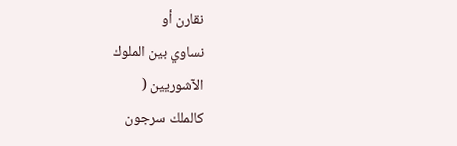نقارن أو
نساوي بين الملوك
الآشوريين (
كالملك سرجون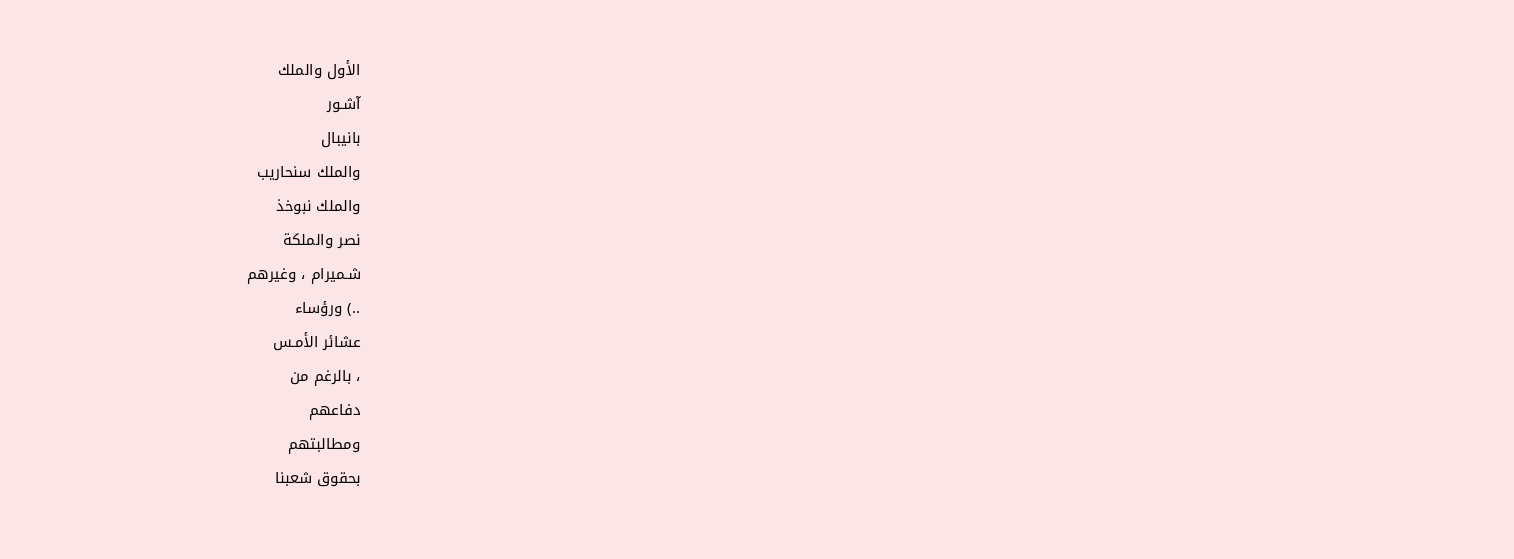الأول والملك
آشـور
بانيبال
والملك سنحاريب
والملك نبوخذ
نصر والملكة
شـميرام ، وغيرهم
..) ورؤساء
عشائر الأمـس
، بالرغم من
دفاعهم
ومطالبتهم
بحقوق شعبنا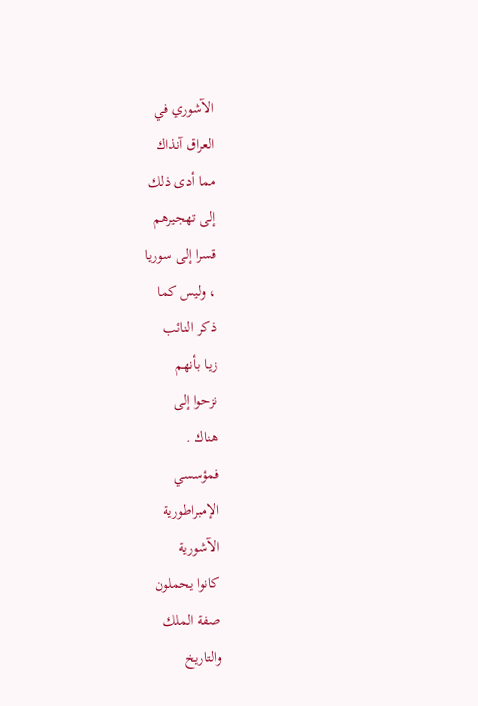الآشوري في
العراق آنذاك
مما أدى ذلك
إلى تهجيرهم
قسرا إلى سوريا
، وليس كما
ذكر النائب
زيـا بأنهم
نزحوا إلى
هناك .
فمؤسسي
الإمبراطورية
الآشورية
كانوا يحملون
صفة الملك
والتاريخ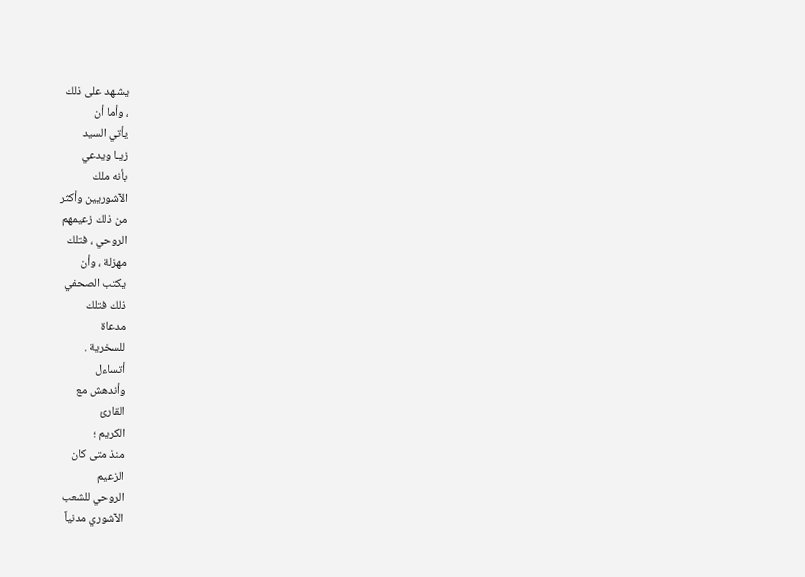يشـهد على ذلك
، وأما أن
يأتي السيد
زيـا ويدعي
بأنه ملك
الآشوريين وأكثر
من ذلك زعيمهم
الروحي ، فتلك
مهزلة ، وأن
يكتب الصحفي
ذلك فتلك
مدعاة
للسخرية .
أتساءل
وأندهش مع
القارئ
الكريم ؛
منذ متى كان
الزعيم
الروحي للشعب
الآشوري مدنياً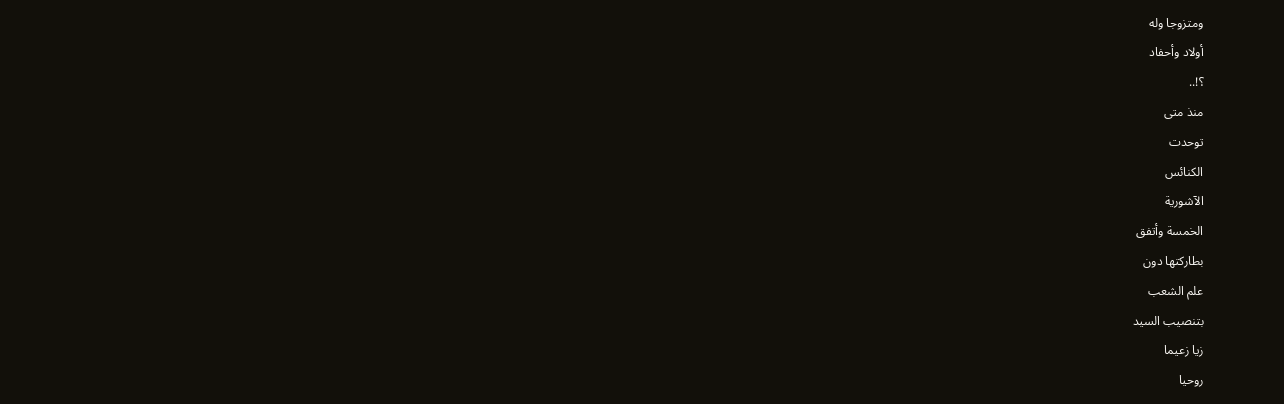ومتزوجا وله
أولاد وأحفاد
؟!..
منذ متى
توحدت
الكنائس
الآشورية
الخمسة وأتفق
بطاركتها دون
علم الشعب
بتنصيب السيد
زيا زعيما
روحيا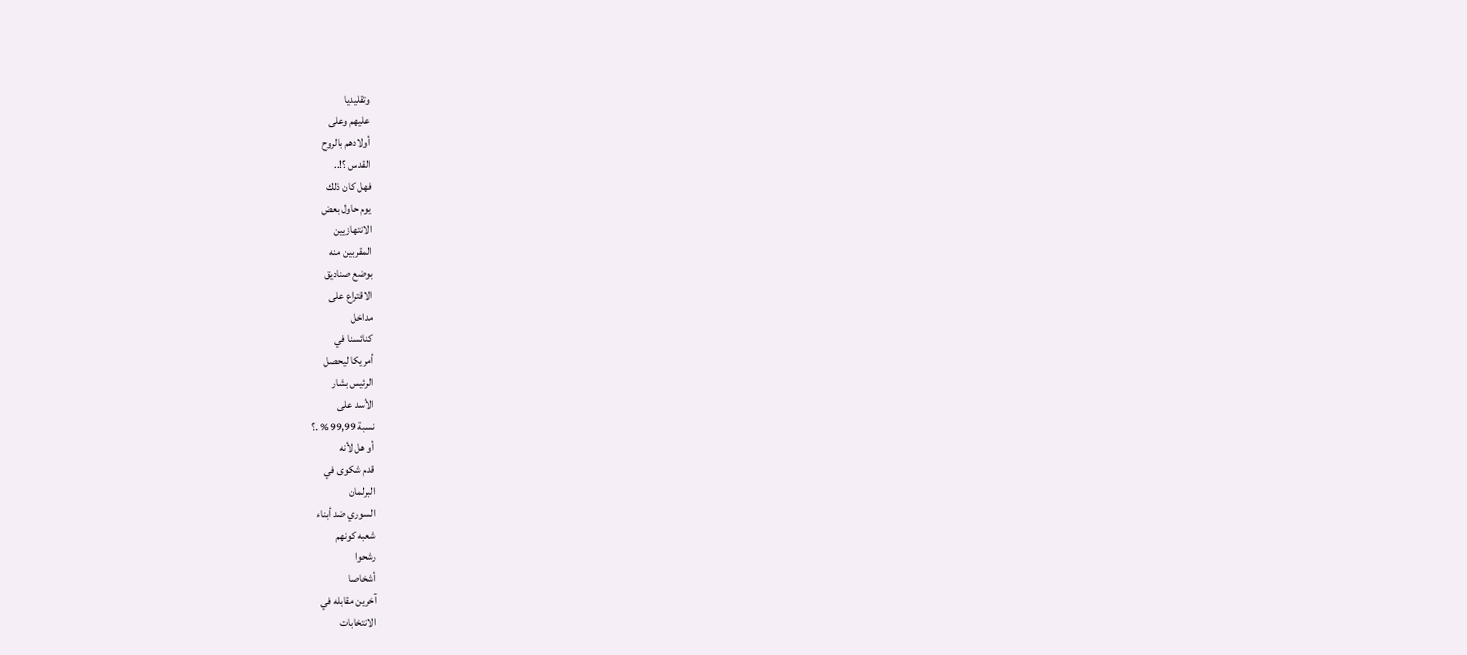وتقليديا
عليهم وعلى
أولادهم بالروح
القدس ؟!..
فهل كان ذلك
يوم حاول بعض
الانتهازيين
المقربين منه
بوضع صناديق
الاقتراع على
مداخل
كنائسنا في
أمريكا ليحصل
الرئيس بشار
الأسد على
نسبة 99,99 % .؟
أو هل لأنه
قدم شكوى في
البرلمان
السوري ضد أبناء
شعبه كونهم
رشحوا
أشخاصا
آخرين مقابله في
الانتخابات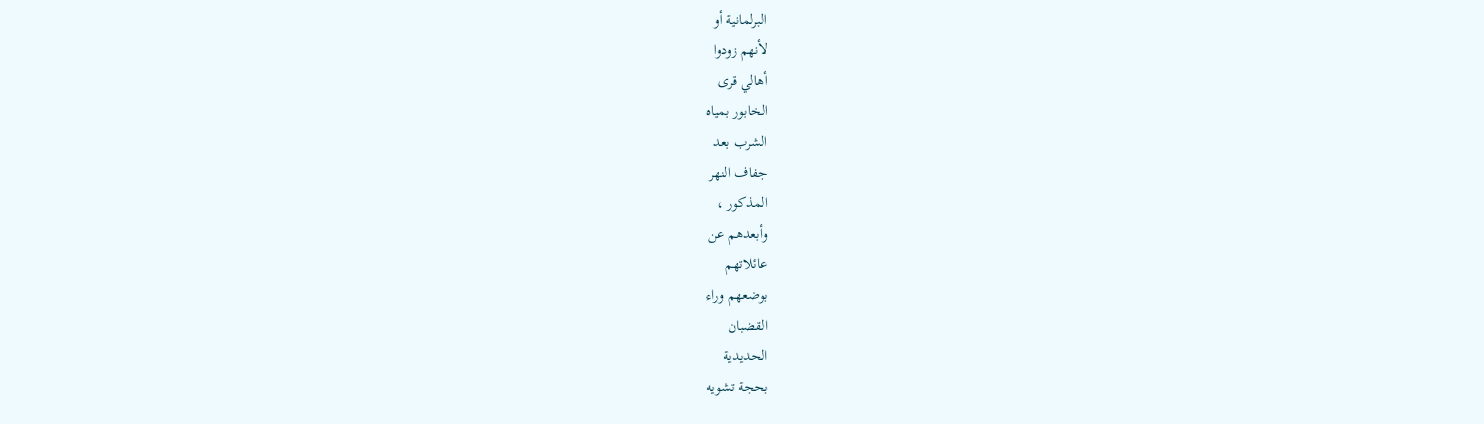البرلمانية أو
لأنهم زودوا
أهالي قرى
الخابور بمياه
الشرب بعد
جفاف النهر
المذكور ،
وأبعدهم عن
عائلاتهم
بوضعهم وراء
القضبان
الحديدية
بحجة تشويه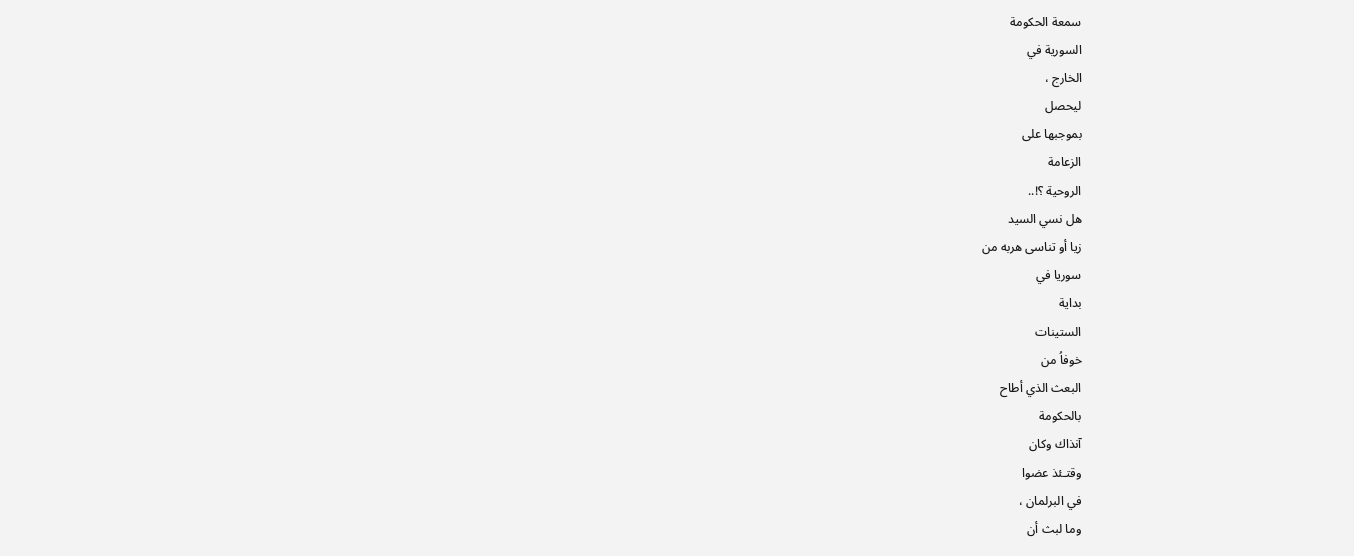سمعة الحكومة
السورية في
الخارج ،
ليحصل
بموجبها على
الزعامة
الروحية ؟!..
هل نسي السيد
زيا أو تناسى هربه من
سوريا في
بداية
الستينات
خوفاُ من
البعث الذي أطاح
بالحكومة
آنذاك وكان
وقتـئذ عضوا
في البرلمان ،
وما لبث أن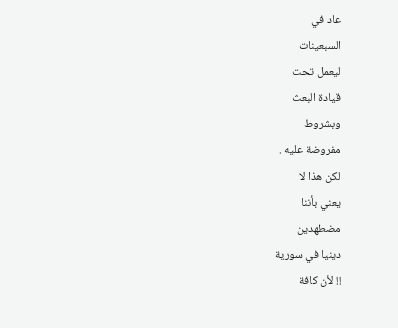عاد في
السبعينات
ليعمل تحت
قيادة البعث
وبشروط
مفروضة عليه .
لكن هذا لا
يعني بأننا
مضطهدين
دينيا في سورية
!! لأن كافة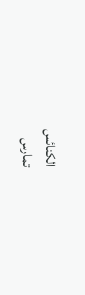الكنائس
تمارس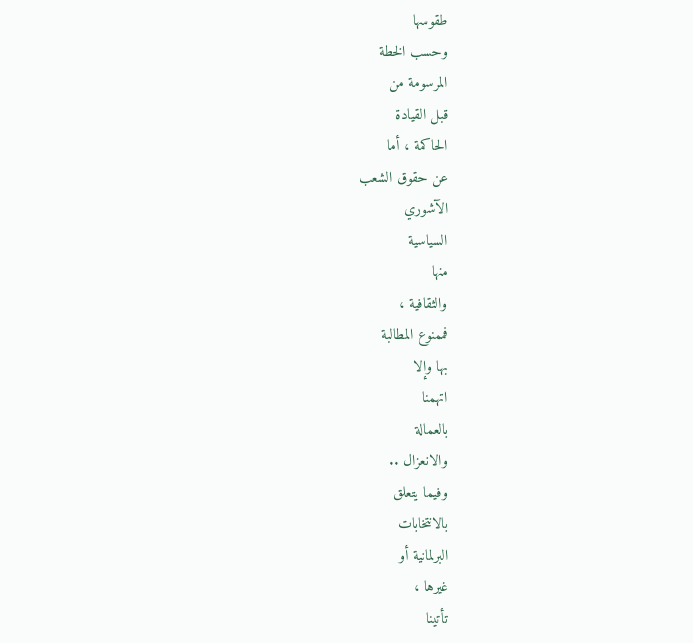طقوسها
وحسب الخطة
المرسومة من
قبل القيادة
الحاكمة ، أما
عن حقوق الشعب
الآشوري
السياسية
منها
والثقافية ،
فممنوع المطالبة
بها وإلا
اتهمنا
بالعمالة
والانعزال ..
وفيما يتعلق
بالانتخابات
البرلمانية أو
غيرها ،
تأتينا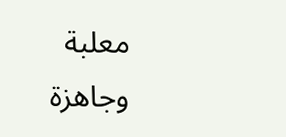معلبة
وجاهزة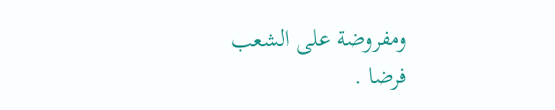ومفروضة على الشعب
فرضا .